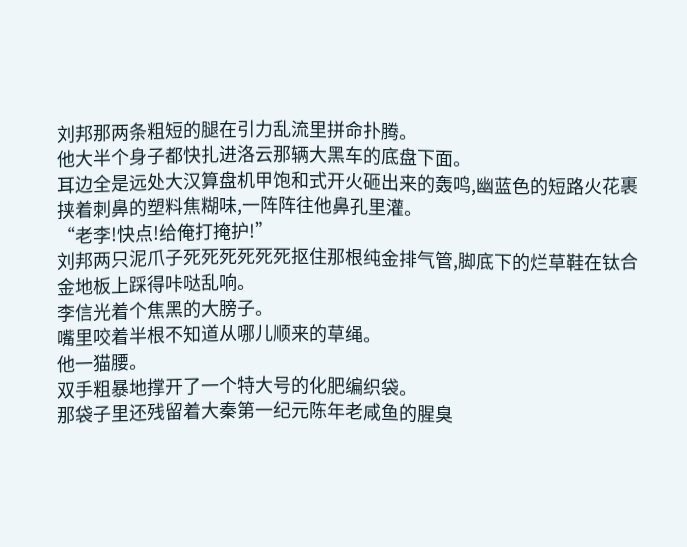刘邦那两条粗短的腿在引力乱流里拼命扑腾。
他大半个身子都快扎进洛云那辆大黑车的底盘下面。
耳边全是远处大汉算盘机甲饱和式开火砸出来的轰鸣,幽蓝色的短路火花裹挟着刺鼻的塑料焦糊味,一阵阵往他鼻孔里灌。
“老李!快点!给俺打掩护!”
刘邦两只泥爪子死死死死死死抠住那根纯金排气管,脚底下的烂草鞋在钛合金地板上踩得咔哒乱响。
李信光着个焦黑的大膀子。
嘴里咬着半根不知道从哪儿顺来的草绳。
他一猫腰。
双手粗暴地撑开了一个特大号的化肥编织袋。
那袋子里还残留着大秦第一纪元陈年老咸鱼的腥臭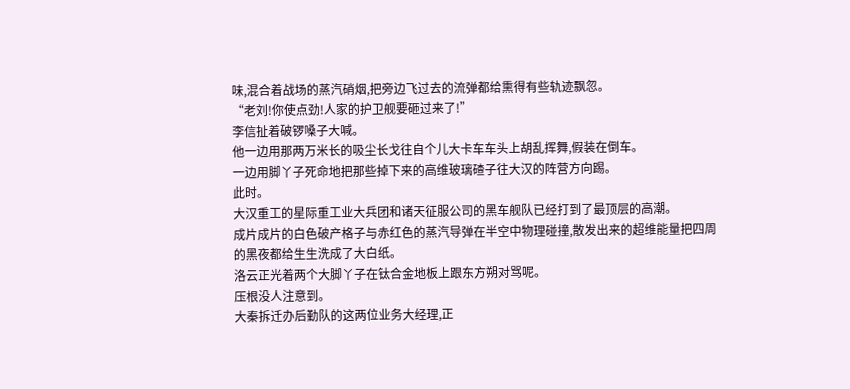味,混合着战场的蒸汽硝烟,把旁边飞过去的流弹都给熏得有些轨迹飘忽。
“老刘!你使点劲!人家的护卫舰要砸过来了!”
李信扯着破锣嗓子大喊。
他一边用那两万米长的吸尘长戈往自个儿大卡车车头上胡乱挥舞,假装在倒车。
一边用脚丫子死命地把那些掉下来的高维玻璃碴子往大汉的阵营方向踢。
此时。
大汉重工的星际重工业大兵团和诸天征服公司的黑车舰队已经打到了最顶层的高潮。
成片成片的白色破产格子与赤红色的蒸汽导弹在半空中物理碰撞,散发出来的超维能量把四周的黑夜都给生生洗成了大白纸。
洛云正光着两个大脚丫子在钛合金地板上跟东方朔对骂呢。
压根没人注意到。
大秦拆迁办后勤队的这两位业务大经理,正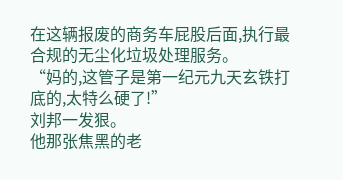在这辆报废的商务车屁股后面,执行最合规的无尘化垃圾处理服务。
“妈的,这管子是第一纪元九天玄铁打底的,太特么硬了!”
刘邦一发狠。
他那张焦黑的老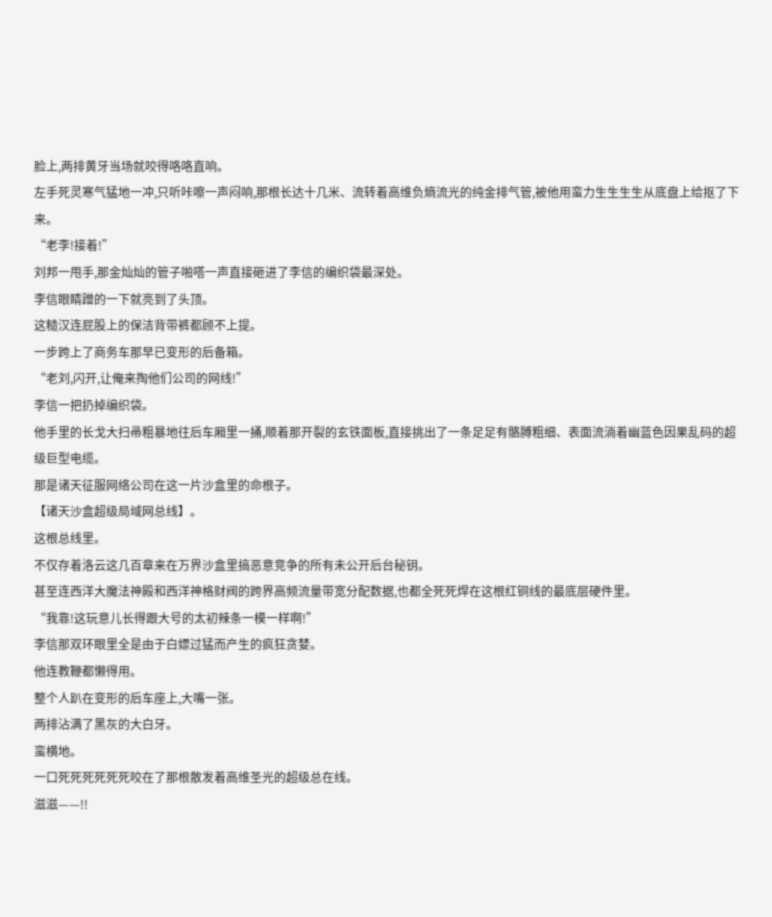脸上,两排黄牙当场就咬得咯咯直响。
左手死灵寒气猛地一冲,只听咔嚓一声闷响,那根长达十几米、流转着高维负熵流光的纯金排气管,被他用蛮力生生生生从底盘上给抠了下来。
“老李!接着!”
刘邦一甩手,那金灿灿的管子啪嗒一声直接砸进了李信的编织袋最深处。
李信眼睛蹭的一下就亮到了头顶。
这糙汉连屁股上的保洁背带裤都顾不上提。
一步跨上了商务车那早已变形的后备箱。
“老刘,闪开,让俺来掏他们公司的网线!”
李信一把扔掉编织袋。
他手里的长戈大扫帚粗暴地往后车厢里一捅,顺着那开裂的玄铁面板,直接挑出了一条足足有骼膊粗细、表面流淌着幽蓝色因果乱码的超级巨型电缆。
那是诸天征服网络公司在这一片沙盒里的命根子。
【诸天沙盒超级局域网总线】。
这根总线里。
不仅存着洛云这几百章来在万界沙盒里搞恶意竞争的所有未公开后台秘钥。
甚至连西洋大魔法神殿和西洋神格财阀的跨界高频流量带宽分配数据,也都全死死焊在这根红铜线的最底层硬件里。
“我靠!这玩意儿长得跟大号的太初辣条一模一样啊!”
李信那双环眼里全是由于白嫖过猛而产生的疯狂贪婪。
他连教鞭都懒得用。
整个人趴在变形的后车座上,大嘴一张。
两排沾满了黑灰的大白牙。
蛮横地。
一口死死死死死死咬在了那根散发着高维圣光的超级总在线。
滋滋——!!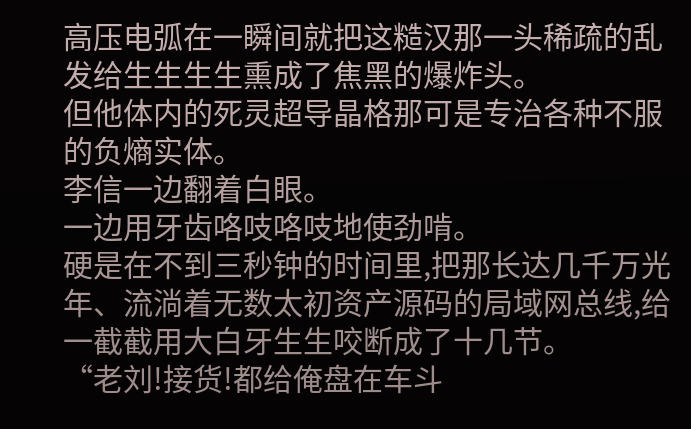高压电弧在一瞬间就把这糙汉那一头稀疏的乱发给生生生生熏成了焦黑的爆炸头。
但他体内的死灵超导晶格那可是专治各种不服的负熵实体。
李信一边翻着白眼。
一边用牙齿咯吱咯吱地使劲啃。
硬是在不到三秒钟的时间里,把那长达几千万光年、流淌着无数太初资产源码的局域网总线,给一截截用大白牙生生咬断成了十几节。
“老刘!接货!都给俺盘在车斗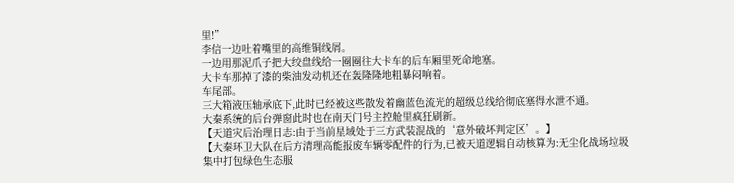里!”
李信一边吐着嘴里的高维铜线屑。
一边用那泥爪子把大绞盘线给一圈圈往大卡车的后车厢里死命地塞。
大卡车那掉了漆的柴油发动机还在轰隆隆地粗暴闷响着。
车尾部。
三大箱液压轴承底下,此时已经被这些散发着幽蓝色流光的超级总线给彻底塞得水泄不通。
大秦系统的后台弹窗此时也在南天门号主控舱里疯狂刷新。
【天道灾后治理日志:由于当前星域处于三方武装混战的‘意外破坏判定区’。】
【大秦环卫大队在后方清理高能报废车辆零配件的行为,已被天道逻辑自动核算为:无尘化战场垃圾集中打包绿色生态服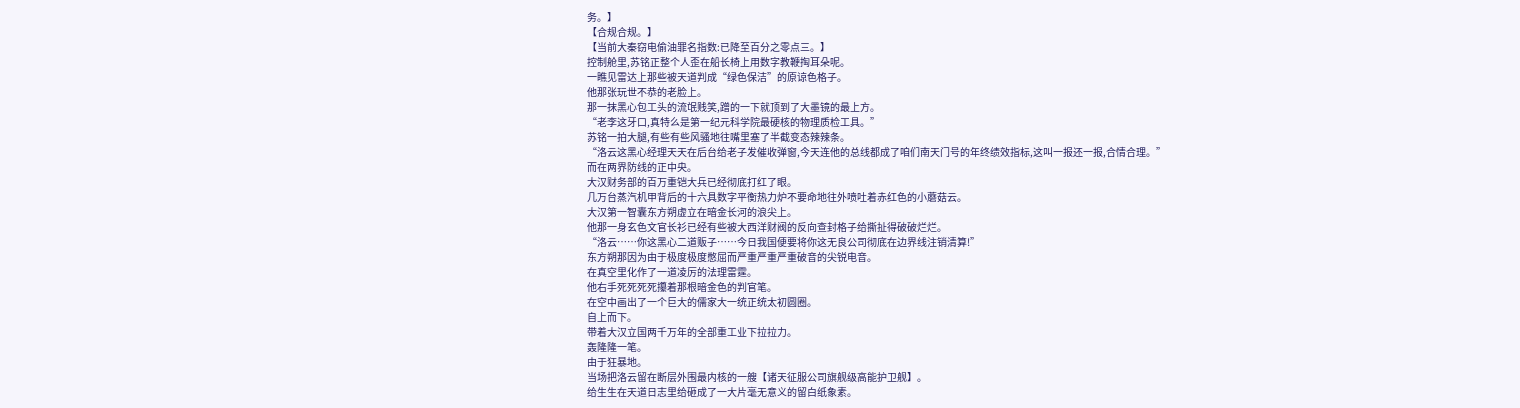务。】
【合规合规。】
【当前大秦窃电偷油罪名指数:已降至百分之零点三。】
控制舱里,苏铭正整个人歪在船长椅上用数字教鞭掏耳朵呢。
一瞧见雷达上那些被天道判成“绿色保洁”的原谅色格子。
他那张玩世不恭的老脸上。
那一抹黑心包工头的流氓贱笑,蹭的一下就顶到了大墨镜的最上方。
“老李这牙口,真特么是第一纪元科学院最硬核的物理质检工具。”
苏铭一拍大腿,有些有些风骚地往嘴里塞了半截变态辣辣条。
“洛云这黑心经理天天在后台给老子发催收弹窗,今天连他的总线都成了咱们南天门号的年终绩效指标,这叫一报还一报,合情合理。”
而在两界防线的正中央。
大汉财务部的百万重铠大兵已经彻底打红了眼。
几万台蒸汽机甲背后的十六具数字平衡热力炉不要命地往外喷吐着赤红色的小蘑菇云。
大汉第一智囊东方朔虚立在暗金长河的浪尖上。
他那一身玄色文官长衫已经有些被大西洋财阀的反向查封格子给撕扯得破破烂烂。
“洛云……你这黑心二道贩子……今日我国便要将你这无良公司彻底在边界线注销清算!”
东方朔那因为由于极度极度憋屈而严重严重严重破音的尖锐电音。
在真空里化作了一道凌厉的法理雷霆。
他右手死死死死攥着那根暗金色的判官笔。
在空中画出了一个巨大的儒家大一统正统太初圆圈。
自上而下。
带着大汉立国两千万年的全部重工业下拉拉力。
轰隆隆一笔。
由于狂暴地。
当场把洛云留在断层外围最内核的一艘【诸天征服公司旗舰级高能护卫舰】。
给生生在天道日志里给砸成了一大片毫无意义的留白纸象素。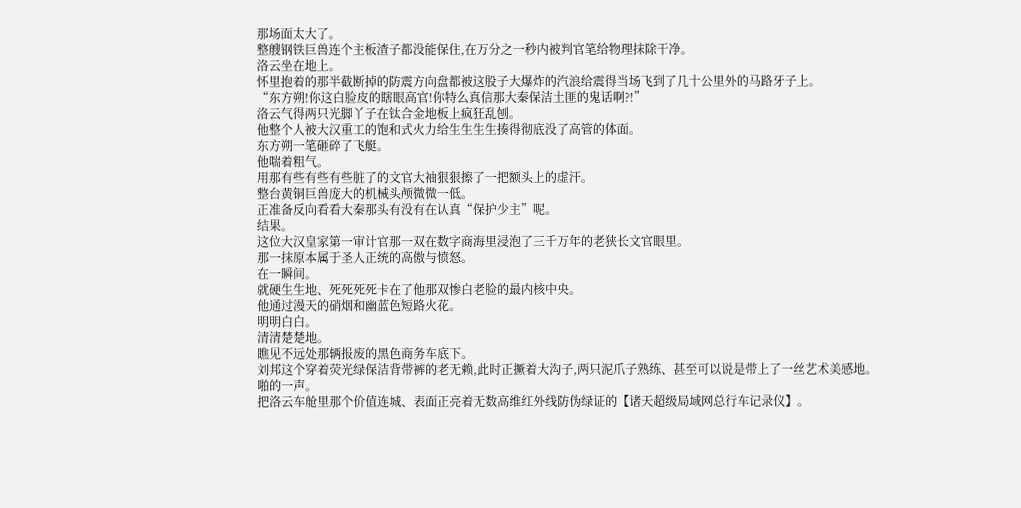那场面太大了。
整艘钢铁巨兽连个主板渣子都没能保住,在万分之一秒内被判官笔给物理抹除干净。
洛云坐在地上。
怀里抱着的那半截断掉的防震方向盘都被这股子大爆炸的汽浪给震得当场飞到了几十公里外的马路牙子上。
“东方朔!你这白脸皮的瞎眼高官!你特么真信那大秦保洁土匪的鬼话啊?!”
洛云气得两只光脚丫子在钛合金地板上疯狂乱刨。
他整个人被大汉重工的饱和式火力给生生生生揍得彻底没了高管的体面。
东方朔一笔砸碎了飞艇。
他喘着粗气。
用那有些有些有些脏了的文官大袖狠狠擦了一把额头上的虚汗。
整台黄铜巨兽庞大的机械头颅微微一低。
正准备反向看看大秦那头有没有在认真“保护少主”呢。
结果。
这位大汉皇家第一审计官那一双在数字商海里浸泡了三千万年的老狭长文官眼里。
那一抹原本属于圣人正统的高傲与愤怒。
在一瞬间。
就硬生生地、死死死死卡在了他那双惨白老脸的最内核中央。
他通过漫天的硝烟和幽蓝色短路火花。
明明白白。
清清楚楚地。
瞧见不远处那辆报废的黑色商务车底下。
刘邦这个穿着荧光绿保洁背带裤的老无赖,此时正撅着大沟子,两只泥爪子熟练、甚至可以说是带上了一丝艺术美感地。
啪的一声。
把洛云车舱里那个价值连城、表面正亮着无数高维红外线防伪绿证的【诸天超级局域网总行车记录仪】。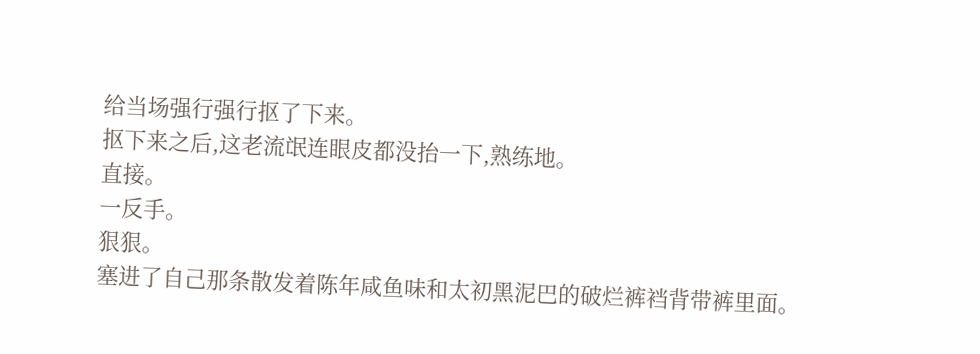给当场强行强行抠了下来。
抠下来之后,这老流氓连眼皮都没抬一下,熟练地。
直接。
一反手。
狠狠。
塞进了自己那条散发着陈年咸鱼味和太初黑泥巴的破烂裤裆背带裤里面。